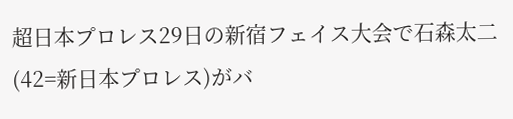超日本プロレス29日の新宿フェイス大会で石森太二(42=新日本プロレス)がバ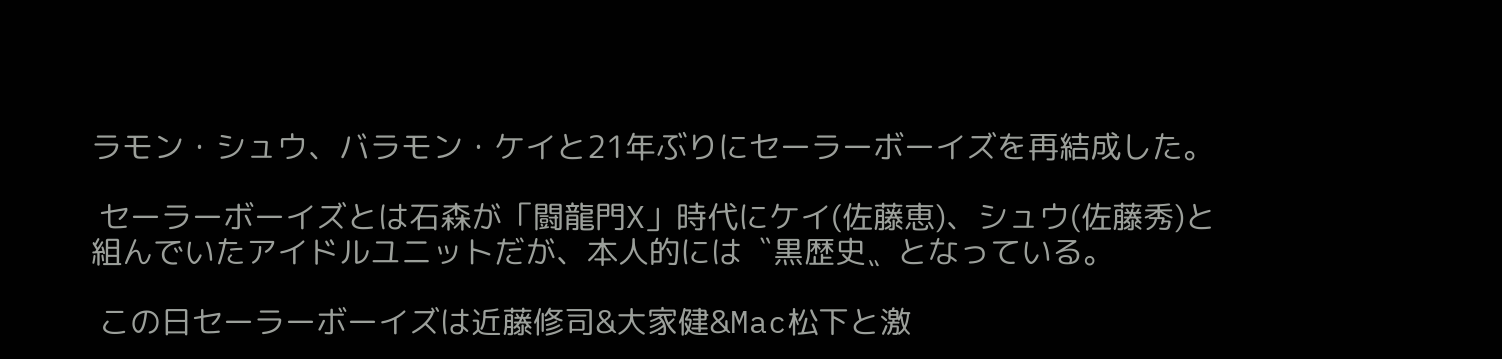ラモン・シュウ、バラモン・ケイと21年ぶりにセーラーボーイズを再結成した。

 セーラーボーイズとは石森が「闘龍門X」時代にケイ(佐藤恵)、シュウ(佐藤秀)と組んでいたアイドルユニットだが、本人的には〝黒歴史〟となっている。

 この日セーラーボーイズは近藤修司&大家健&Mac松下と激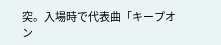突。入場時で代表曲「キープオン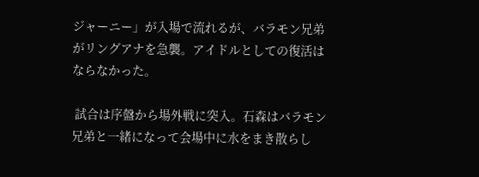ジャーニー」が入場で流れるが、バラモン兄弟がリングアナを急襲。アイドルとしての復活はならなかった。

 試合は序盤から場外戦に突入。石森はバラモン兄弟と一緒になって会場中に水をまき散らし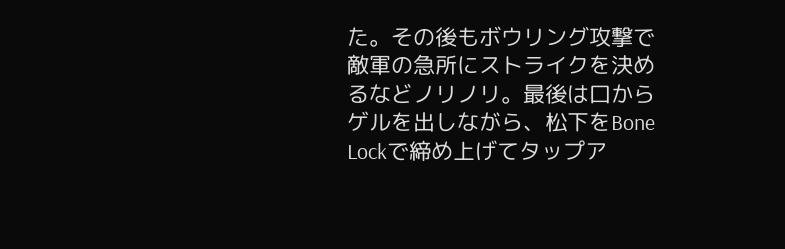た。その後もボウリング攻撃で敵軍の急所にストライクを決めるなどノリノリ。最後は口からゲルを出しながら、松下をBone Lockで締め上げてタップア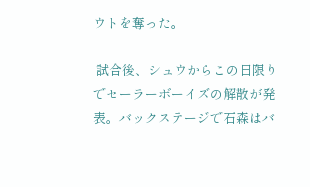ウトを奪った。

 試合後、シュウからこの日限りでセーラーボーイズの解散が発表。バックステージで石森はバ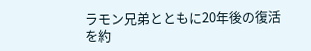ラモン兄弟とともに20年後の復活を約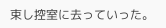束し控室に去っていった。